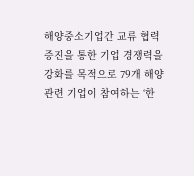해양중소기업간 교류 협력 증진을 통한 기업 경쟁력을 강화를 목적으로 79개 해양관련 기업이 참여하는 ‘한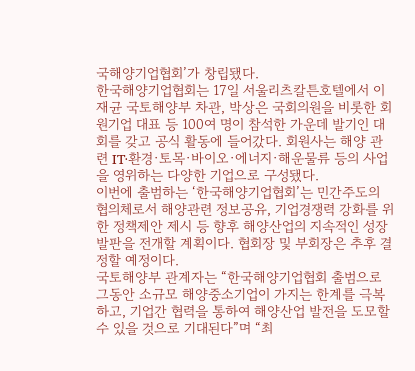국해양기업협회’가 창립됐다.
한국해양기업협회는 17일 서울리츠칼튼호텔에서 이재균 국토해양부 차관, 박상은 국회의원을 비롯한 회원기업 대표 등 100여 명이 참석한 가운데 발기인 대회를 갖고 공식 활동에 들어갔다. 회원사는 해양 관련 IT·환경·토목·바이오·에너지·해운물류 등의 사업을 영위하는 다양한 기업으로 구성됐다.
이번에 출범하는 ‘한국해양기업협회’는 민간주도의 협의체로서 해양관련 정보공유, 기업경쟁력 강화를 위한 정책제안 제시 등 향후 해양산업의 지속적인 성장발판을 전개할 계획이다. 협회장 및 부회장은 추후 결정할 예정이다.
국토해양부 관계자는 “한국해양기업협회 출범으로 그동안 소규모 해양중소기업이 가지는 한계를 극복하고, 기업간 협력을 통하여 해양산업 발전을 도모할 수 있을 것으로 기대된다”며 “최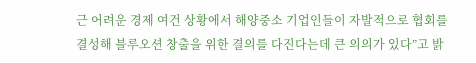근 어려운 경제 여건 상황에서 해양중소 기업인들이 자발적으로 협회를 결성해 블루오션 창출을 위한 결의를 다진다는데 큰 의의가 있다”고 밝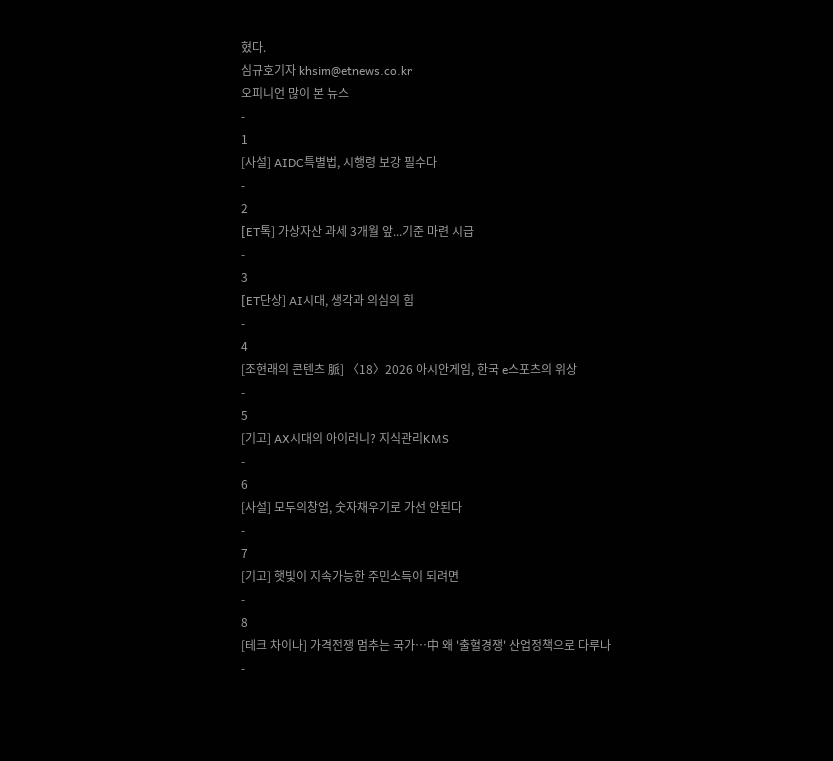혔다.
심규호기자 khsim@etnews.co.kr
오피니언 많이 본 뉴스
-
1
[사설] AIDC특별법, 시행령 보강 필수다
-
2
[ET톡] 가상자산 과세 3개월 앞...기준 마련 시급
-
3
[ET단상] AI시대, 생각과 의심의 힘
-
4
[조현래의 콘텐츠 脈] 〈18〉2026 아시안게임, 한국 e스포츠의 위상
-
5
[기고] AX시대의 아이러니? 지식관리KMS
-
6
[사설] 모두의창업, 숫자채우기로 가선 안된다
-
7
[기고] 햇빛이 지속가능한 주민소득이 되려면
-
8
[테크 차이나] 가격전쟁 멈추는 국가…中 왜 '출혈경쟁' 산업정책으로 다루나
-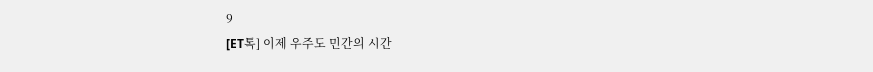9
[ET톡] 이제 우주도 민간의 시간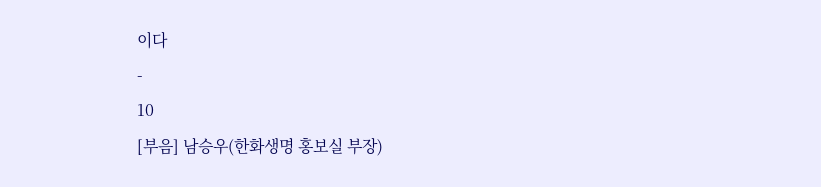이다
-
10
[부음] 남승우(한화생명 홍보실 부장)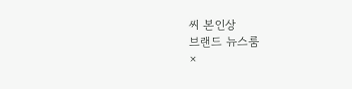씨 본인상
브랜드 뉴스룸
×